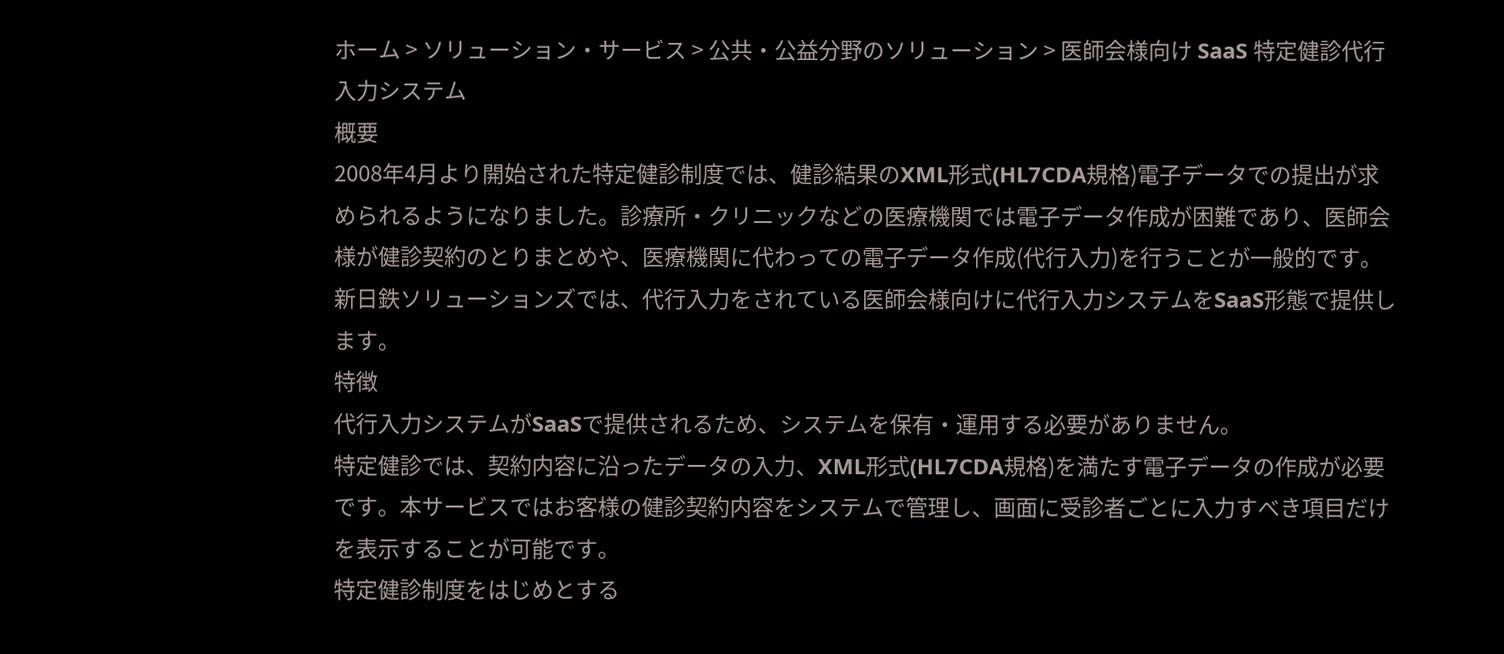ホーム > ソリューション・サービス > 公共・公益分野のソリューション > 医師会様向け SaaS 特定健診代行入力システム
概要
2008年4月より開始された特定健診制度では、健診結果のXML形式(HL7CDA規格)電子データでの提出が求められるようになりました。診療所・クリニックなどの医療機関では電子データ作成が困難であり、医師会様が健診契約のとりまとめや、医療機関に代わっての電子データ作成(代行入力)を行うことが一般的です。
新日鉄ソリューションズでは、代行入力をされている医師会様向けに代行入力システムをSaaS形態で提供します。
特徴
代行入力システムがSaaSで提供されるため、システムを保有・運用する必要がありません。
特定健診では、契約内容に沿ったデータの入力、XML形式(HL7CDA規格)を満たす電子データの作成が必要です。本サービスではお客様の健診契約内容をシステムで管理し、画面に受診者ごとに入力すべき項目だけを表示することが可能です。
特定健診制度をはじめとする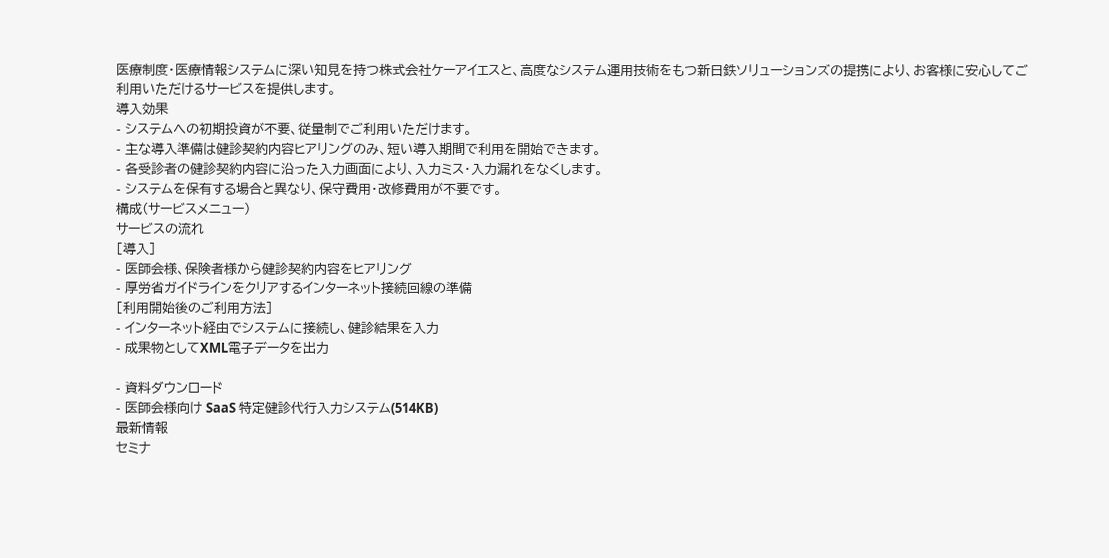医療制度・医療情報システムに深い知見を持つ株式会社ケーアイエスと、高度なシステム運用技術をもつ新日鉄ソリューションズの提携により、お客様に安心してご利用いただけるサービスを提供します。
導入効果
- システムへの初期投資が不要、従量制でご利用いただけます。
- 主な導入準備は健診契約内容ヒアリングのみ、短い導入期間で利用を開始できます。
- 各受診者の健診契約内容に沿った入力画面により、入力ミス・入力漏れをなくします。
- システムを保有する場合と異なり、保守費用・改修費用が不要です。
構成(サービスメニュー)
サービスの流れ
[導入]
- 医師会様、保険者様から健診契約内容をヒアリング
- 厚労省ガイドラインをクリアするインターネット接続回線の準備
[利用開始後のご利用方法]
- インターネット経由でシステムに接続し、健診結果を入力
- 成果物としてXML電子データを出力

- 資料ダウンロード
- 医師会様向け SaaS 特定健診代行入力システム(514KB)
最新情報
セミナ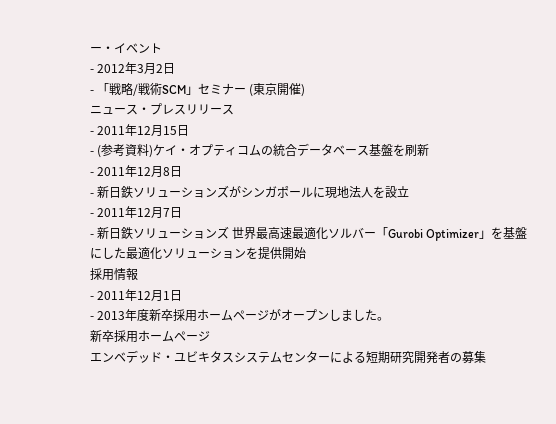ー・イベント
- 2012年3月2日
- 「戦略/戦術SCM」セミナー (東京開催)
ニュース・プレスリリース
- 2011年12月15日
- (参考資料)ケイ・オプティコムの統合データベース基盤を刷新
- 2011年12月8日
- 新日鉄ソリューションズがシンガポールに現地法人を設立
- 2011年12月7日
- 新日鉄ソリューションズ 世界最高速最適化ソルバー「Gurobi Optimizer」を基盤にした最適化ソリューションを提供開始
採用情報
- 2011年12月1日
- 2013年度新卒採用ホームページがオープンしました。
新卒採用ホームページ
エンベデッド・ユビキタスシステムセンターによる短期研究開発者の募集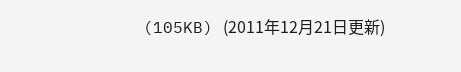(105KB) (2011年12月21日更新)